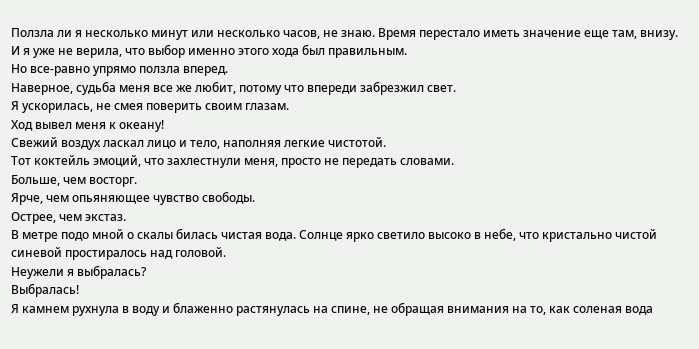Ползла ли я несколько минут или несколько часов, не знаю. Время перестало иметь значение еще там, внизу. И я уже не верила, что выбор именно этого хода был правильным.
Но все-равно упрямо ползла вперед.
Наверное, судьба меня все же любит, потому что впереди забрезжил свет.
Я ускорилась, не смея поверить своим глазам.
Ход вывел меня к океану!
Свежий воздух ласкал лицо и тело, наполняя легкие чистотой.
Тот коктейль эмоций, что захлестнули меня, просто не передать словами.
Больше, чем восторг.
Ярче, чем опьяняющее чувство свободы.
Острее, чем экстаз.
В метре подо мной о скалы билась чистая вода. Солнце ярко светило высоко в небе, что кристально чистой синевой простиралось над головой.
Неужели я выбралась?
Выбралась!
Я камнем рухнула в воду и блаженно растянулась на спине, не обращая внимания на то, как соленая вода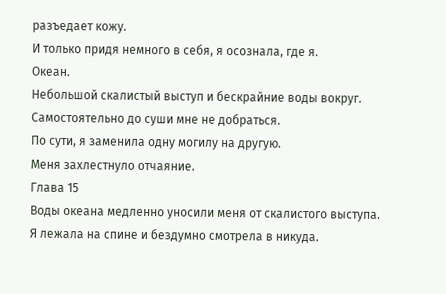разъедает кожу.
И только придя немного в себя, я осознала, где я.
Океан.
Небольшой скалистый выступ и бескрайние воды вокруг.
Самостоятельно до суши мне не добраться.
По сути, я заменила одну могилу на другую.
Меня захлестнуло отчаяние.
Глава 15
Воды океана медленно уносили меня от скалистого выступа.
Я лежала на спине и бездумно смотрела в никуда.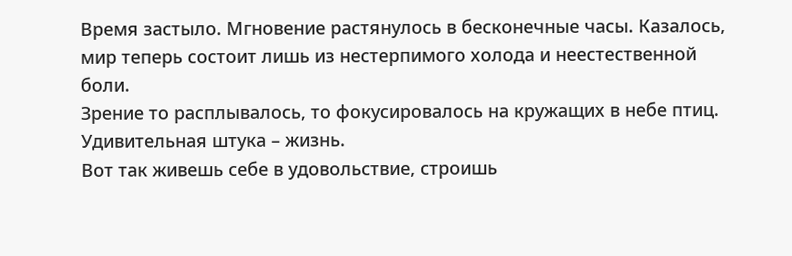Время застыло. Мгновение растянулось в бесконечные часы. Казалось, мир теперь состоит лишь из нестерпимого холода и неестественной боли.
Зрение то расплывалось, то фокусировалось на кружащих в небе птиц.
Удивительная штука – жизнь.
Вот так живешь себе в удовольствие, строишь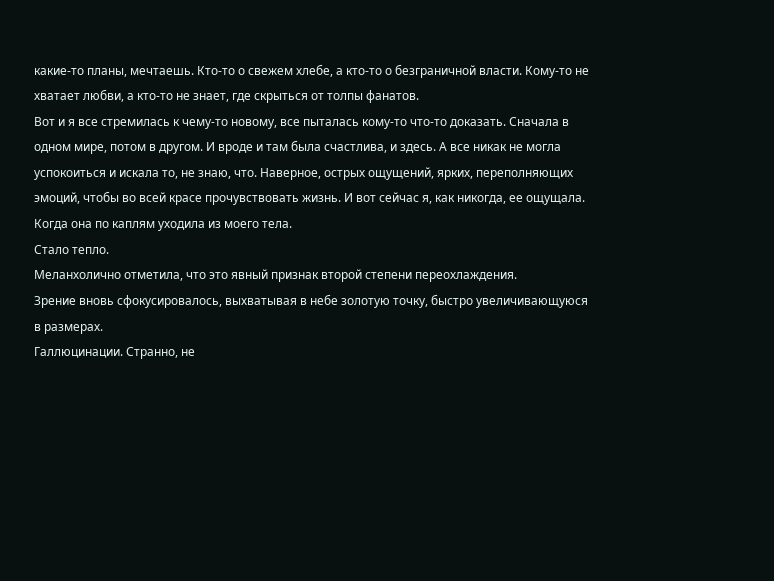какие-то планы, мечтаешь. Кто-то о свежем хлебе, а кто-то о безграничной власти. Кому-то не хватает любви, а кто-то не знает, где скрыться от толпы фанатов.
Вот и я все стремилась к чему-то новому, все пыталась кому-то что-то доказать. Сначала в одном мире, потом в другом. И вроде и там была счастлива, и здесь. А все никак не могла успокоиться и искала то, не знаю, что. Наверное, острых ощущений, ярких, переполняющих эмоций, чтобы во всей красе прочувствовать жизнь. И вот сейчас я, как никогда, ее ощущала. Когда она по каплям уходила из моего тела.
Стало тепло.
Меланхолично отметила, что это явный признак второй степени переохлаждения.
Зрение вновь сфокусировалось, выхватывая в небе золотую точку, быстро увеличивающуюся в размерах.
Галлюцинации. Странно, не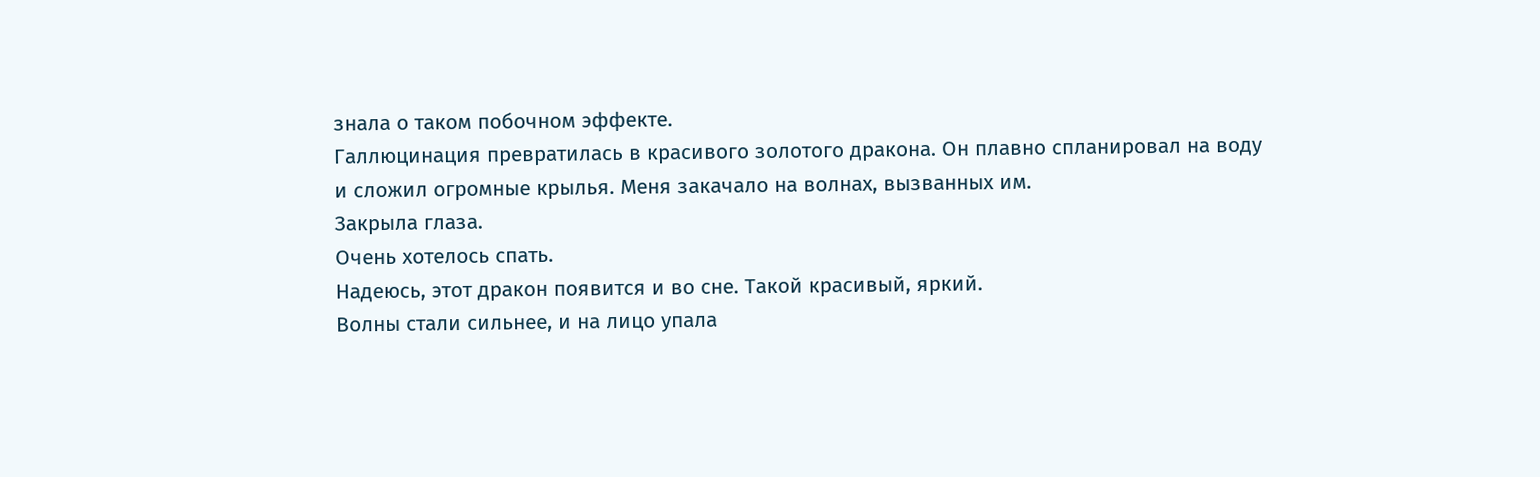знала о таком побочном эффекте.
Галлюцинация превратилась в красивого золотого дракона. Он плавно спланировал на воду и сложил огромные крылья. Меня закачало на волнах, вызванных им.
Закрыла глаза.
Очень хотелось спать.
Надеюсь, этот дракон появится и во сне. Такой красивый, яркий.
Волны стали сильнее, и на лицо упала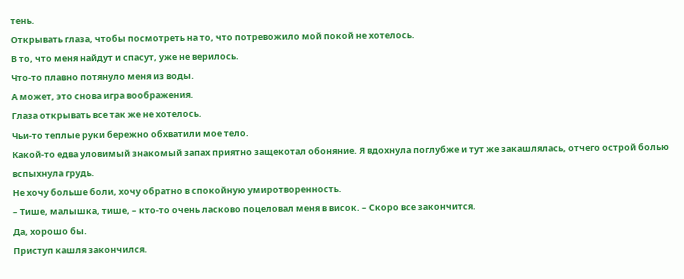тень.
Открывать глаза, чтобы посмотреть на то, что потревожило мой покой не хотелось.
В то, что меня найдут и спасут, уже не верилось.
Что-то плавно потянуло меня из воды.
А может, это снова игра воображения.
Глаза открывать все так же не хотелось.
Чьи-то теплые руки бережно обхватили мое тело.
Какой-то едва уловимый знакомый запах приятно защекотал обоняние. Я вдохнула поглубже и тут же закашлялась, отчего острой болью вспыхнула грудь.
Не хочу больше боли, хочу обратно в спокойную умиротворенность.
– Тише, малышка, тише, – кто-то очень ласково поцеловал меня в висок. – Скоро все закончится.
Да, хорошо бы.
Приступ кашля закончился.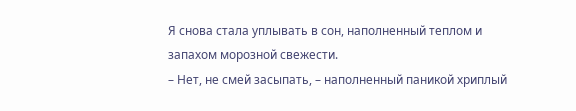Я снова стала уплывать в сон, наполненный теплом и запахом морозной свежести.
– Нет, не смей засыпать, – наполненный паникой хриплый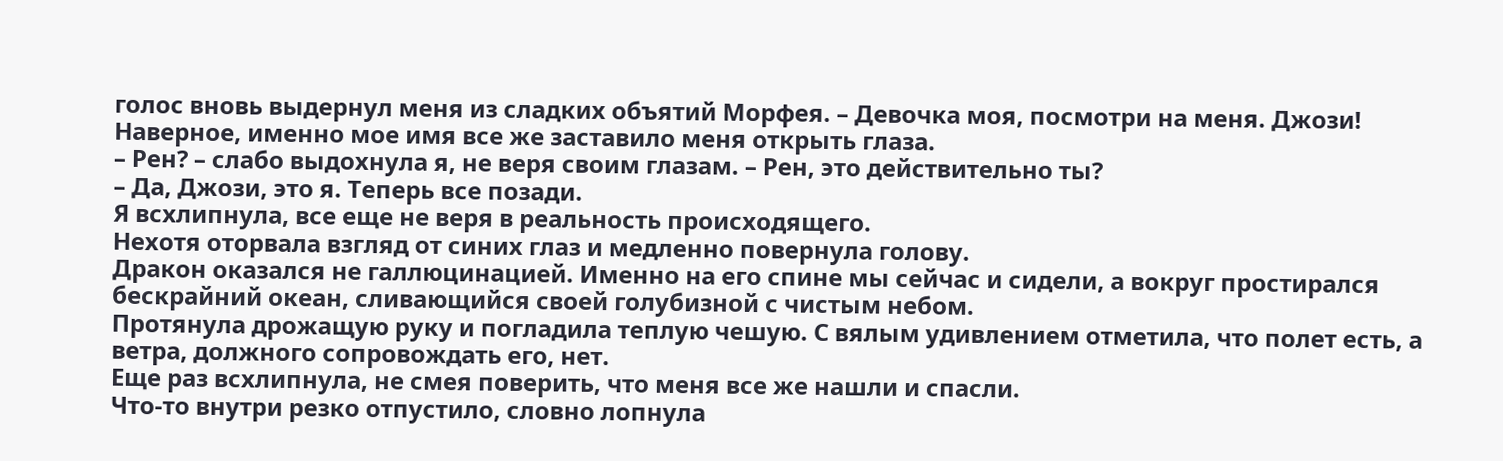голос вновь выдернул меня из сладких объятий Морфея. – Девочка моя, посмотри на меня. Джози!
Наверное, именно мое имя все же заставило меня открыть глаза.
– Рен? – слабо выдохнула я, не веря своим глазам. – Рен, это действительно ты?
– Да, Джози, это я. Теперь все позади.
Я всхлипнула, все еще не веря в реальность происходящего.
Нехотя оторвала взгляд от синих глаз и медленно повернула голову.
Дракон оказался не галлюцинацией. Именно на его спине мы сейчас и сидели, а вокруг простирался бескрайний океан, сливающийся своей голубизной с чистым небом.
Протянула дрожащую руку и погладила теплую чешую. С вялым удивлением отметила, что полет есть, а ветра, должного сопровождать его, нет.
Еще раз всхлипнула, не смея поверить, что меня все же нашли и спасли.
Что-то внутри резко отпустило, словно лопнула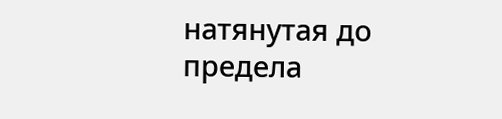натянутая до предела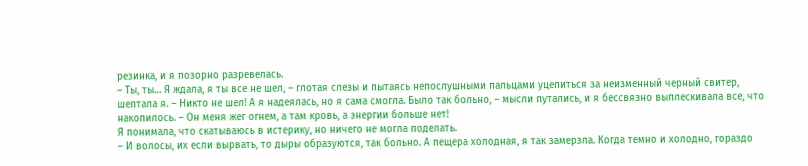резинка, и я позорно разревелась.
– Ты, ты… Я ждала, я ты все не шел, – глотая слезы и пытаясь непослушными пальцами уцепиться за неизменный черный свитер, шептала я. – Никто не шел! А я надеялась, но я сама смогла. Было так больно, – мысли путались, и я бессвязно выплескивала все, что накопилось. – Он меня жег огнем, а там кровь, а энергии больше нет!
Я понимала, что скатываюсь в истерику, но ничего не могла поделать.
– И волосы, их если вырвать, то дыры образуются, так больно. А пещера холодная, я так замерзла. Когда темно и холодно, гораздо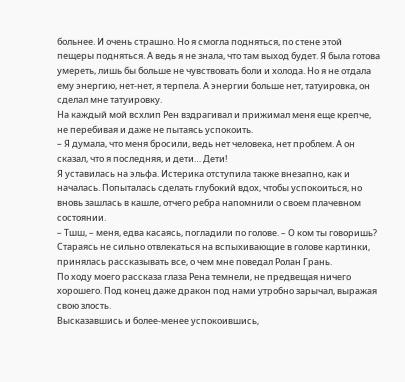больнее. И очень страшно. Но я смогла подняться, по стене этой пещеры подняться. А ведь я не знала, что там выход будет. Я была готова умереть, лишь бы больше не чувствовать боли и холода. Но я не отдала ему энергию, нет-нет, я терпела. А энергии больше нет, татуировка, он сделал мне татуировку.
На каждый мой всхлип Рен вздрагивал и прижимал меня еще крепче, не перебивая и даже не пытаясь успокоить.
– Я думала, что меня бросили, ведь нет человека, нет проблем. А он сказал, что я последняя, и дети… Дети!
Я уставилась на эльфа. Истерика отступила также внезапно, как и началась. Попыталась сделать глубокий вдох, чтобы успокоиться, но вновь зашлась в кашле, отчего ребра напомнили о своем плачевном состоянии.
– Тшш, – меня, едва касаясь, погладили по голове. – О ком ты говоришь?
Стараясь не сильно отвлекаться на вспыхивающие в голове картинки, принялась рассказывать все, о чем мне поведал Ролан Грань.
По ходу моего рассказа глаза Рена темнели, не предвещая ничего хорошего. Под конец даже дракон под нами утробно зарычал, выражая свою злость.
Высказавшись и более-менее успокоившись,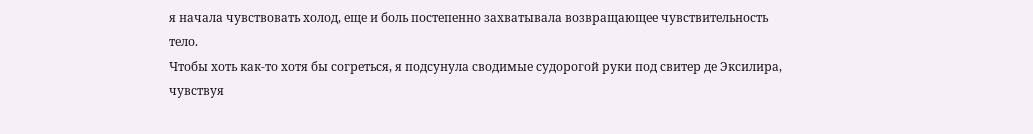я начала чувствовать холод, еще и боль постепенно захватывала возвращающее чувствительность тело.
Чтобы хоть как-то хотя бы согреться, я подсунула сводимые судорогой руки под свитер де Эксилира, чувствуя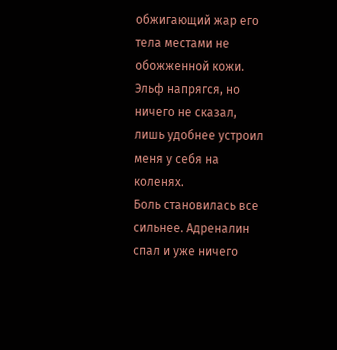обжигающий жар его тела местами не обожженной кожи.
Эльф напрягся, но ничего не сказал, лишь удобнее устроил меня у себя на коленях.
Боль становилась все сильнее. Адреналин спал и уже ничего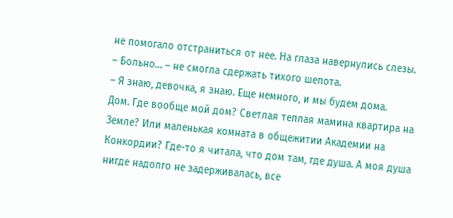не помогало отстраниться от нее. На глаза навернулись слезы.
– Больно… – не смогла сдержать тихого шепота.
– Я знаю, девочка, я знаю. Еще немного, и мы будем дома.
Дом. Где вообще мой дом? Светлая теплая мамина квартира на Земле? Или маленькая комната в общежитии Академии на Конкордии? Где-то я читала, что дом там, где душа. А моя душа нигде надолго не задерживалась, все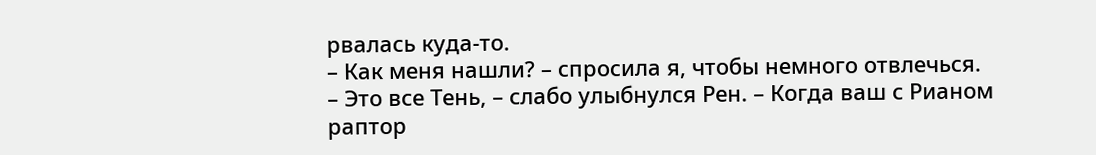рвалась куда-то.
– Как меня нашли? – спросила я, чтобы немного отвлечься.
– Это все Тень, – слабо улыбнулся Рен. – Когда ваш с Рианом раптор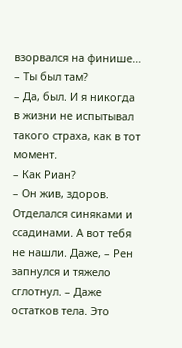взорвался на финише…
– Ты был там?
– Да, был. И я никогда в жизни не испытывал такого страха, как в тот момент.
– Как Риан?
– Он жив, здоров. Отделался синяками и ссадинами. А вот тебя не нашли. Даже, – Рен запнулся и тяжело сглотнул. – Даже остатков тела. Это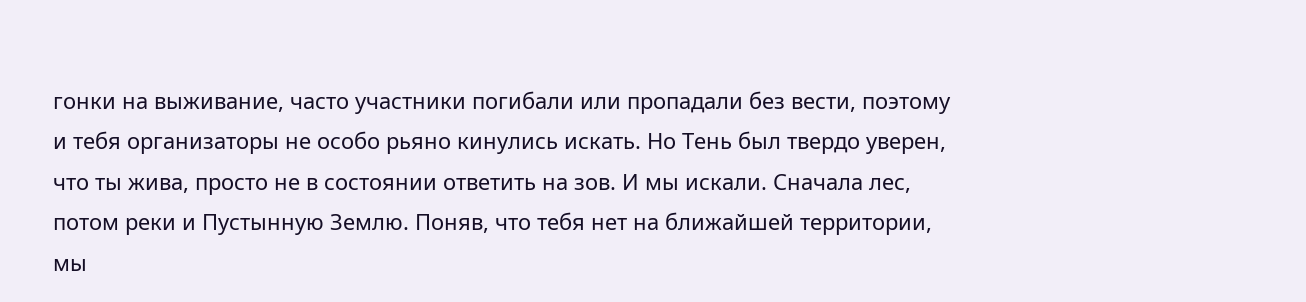гонки на выживание, часто участники погибали или пропадали без вести, поэтому и тебя организаторы не особо рьяно кинулись искать. Но Тень был твердо уверен, что ты жива, просто не в состоянии ответить на зов. И мы искали. Сначала лес, потом реки и Пустынную Землю. Поняв, что тебя нет на ближайшей территории, мы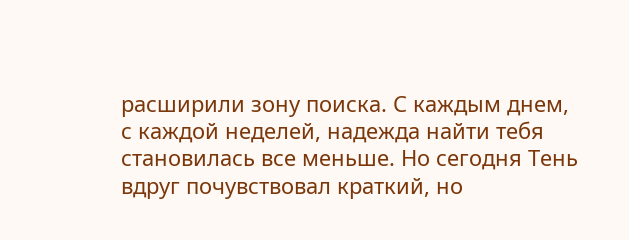расширили зону поиска. С каждым днем, с каждой неделей, надежда найти тебя становилась все меньше. Но сегодня Тень вдруг почувствовал краткий, но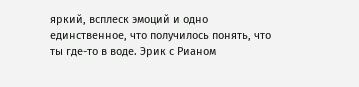яркий, всплеск эмоций и одно единственное, что получилось понять, что ты где-то в воде. Эрик с Рианом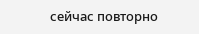сейчас повторно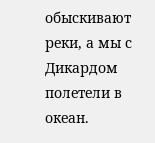обыскивают реки, а мы с Дикардом полетели в океан.